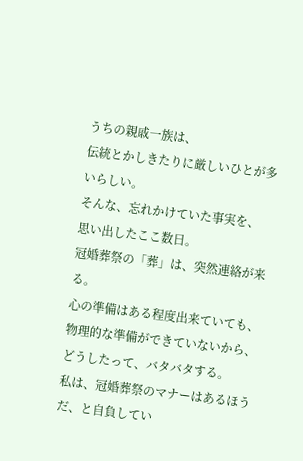うちの親戚一族は、
伝統とかしきたりに厳しいひとが多いらしい。
そんな、忘れかけていた事実を、
思い出したここ数日。
冠婚葬祭の「葬」は、突然連絡が来る。
心の準備はある程度出来ていても、
物理的な準備ができていないから、
どうしたって、バタバタする。
私は、冠婚葬祭のマナーはあるほうだ、と自負してい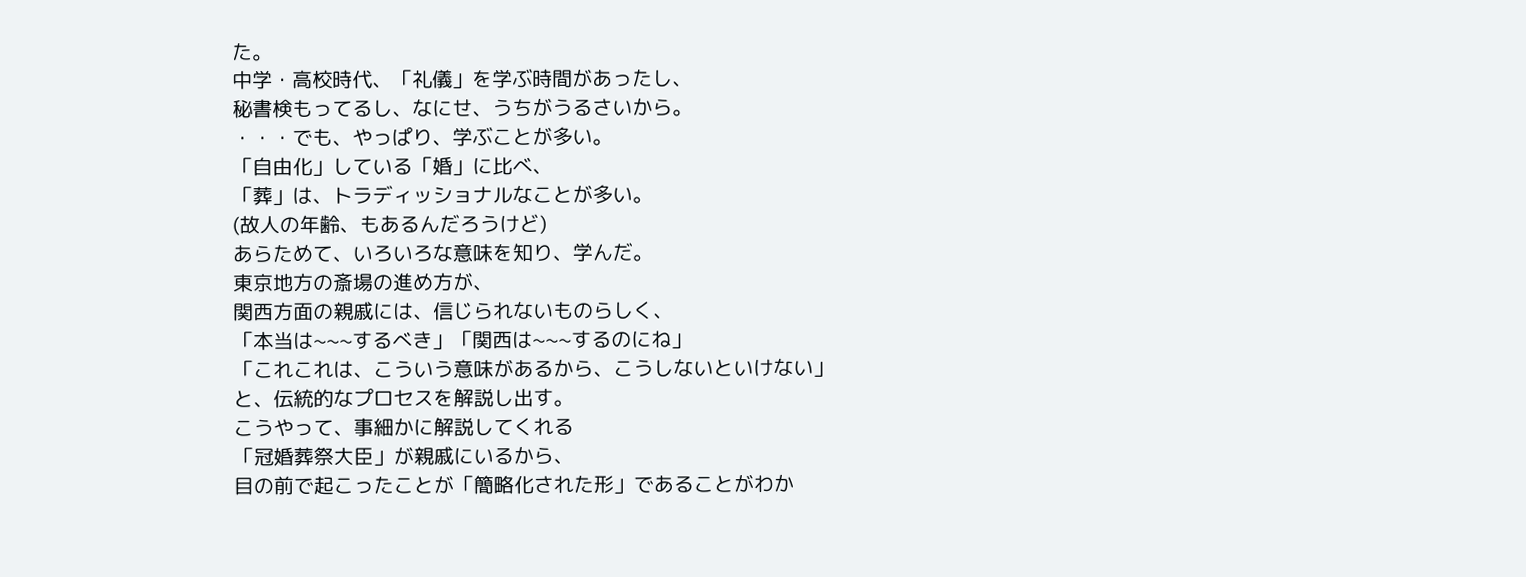た。
中学・高校時代、「礼儀」を学ぶ時間があったし、
秘書検もってるし、なにせ、うちがうるさいから。
・・・でも、やっぱり、学ぶことが多い。
「自由化」している「婚」に比べ、
「葬」は、トラディッショナルなことが多い。
(故人の年齢、もあるんだろうけど)
あらためて、いろいろな意味を知り、学んだ。
東京地方の斎場の進め方が、
関西方面の親戚には、信じられないものらしく、
「本当は~~~するべき」「関西は~~~するのにね」
「これこれは、こういう意味があるから、こうしないといけない」
と、伝統的なプロセスを解説し出す。
こうやって、事細かに解説してくれる
「冠婚葬祭大臣」が親戚にいるから、
目の前で起こったことが「簡略化された形」であることがわか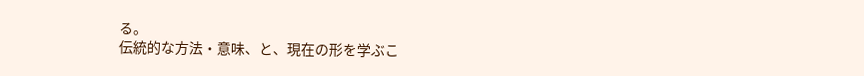る。
伝統的な方法・意味、と、現在の形を学ぶこ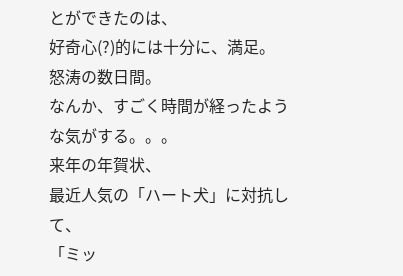とができたのは、
好奇心(?)的には十分に、満足。
怒涛の数日間。
なんか、すごく時間が経ったような気がする。。。
来年の年賀状、
最近人気の「ハート犬」に対抗して、
「ミッ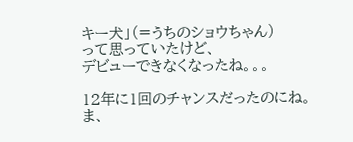キー犬」(=うちのショウちゃん)
って思っていたけど、
デビューできなくなったね。。。

12年に1回のチャンスだったのにね。
ま、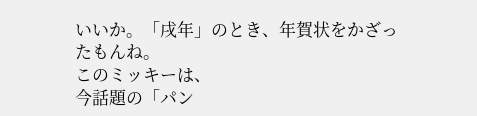いいか。「戌年」のとき、年賀状をかざったもんね。
このミッキーは、
今話題の「パン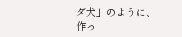ダ犬」のように、
作っ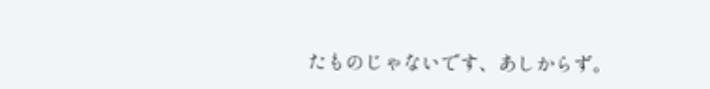たものじゃないです、あしからず。